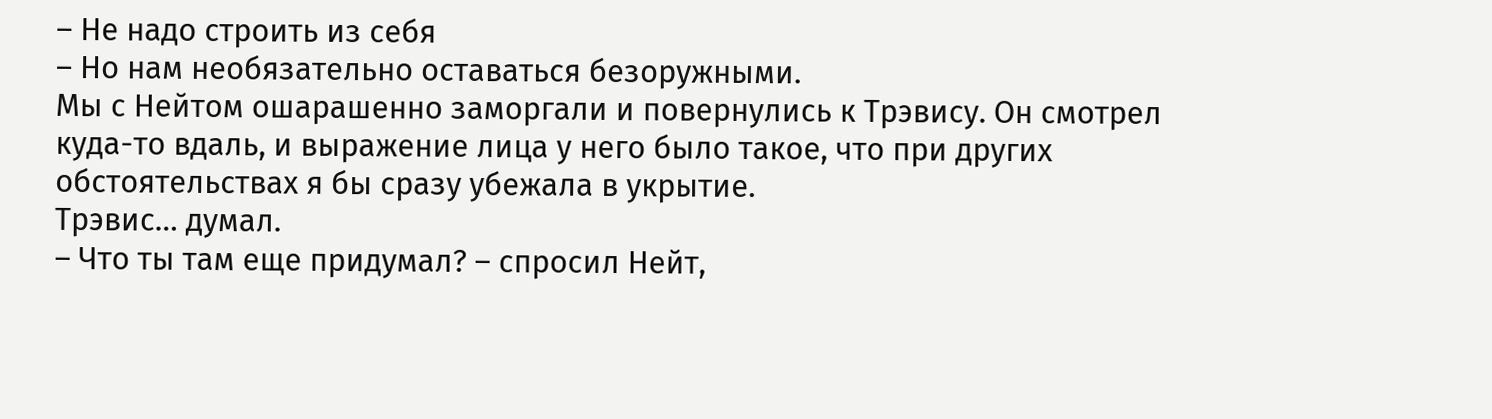– Не надо строить из себя
– Но нам необязательно оставаться безоружными.
Мы с Нейтом ошарашенно заморгали и повернулись к Трэвису. Он смотрел куда-то вдаль, и выражение лица у него было такое, что при других обстоятельствах я бы сразу убежала в укрытие.
Трэвис… думал.
– Что ты там еще придумал? – спросил Нейт,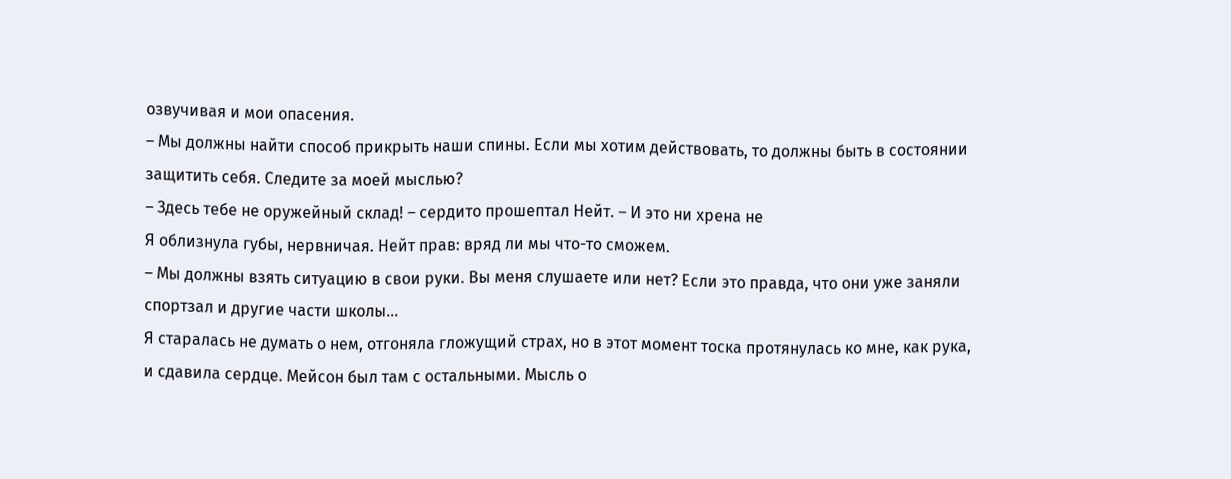озвучивая и мои опасения.
– Мы должны найти способ прикрыть наши спины. Если мы хотим действовать, то должны быть в состоянии защитить себя. Следите за моей мыслью?
– Здесь тебе не оружейный склад! – сердито прошептал Нейт. – И это ни хрена не
Я облизнула губы, нервничая. Нейт прав: вряд ли мы что-то сможем.
– Мы должны взять ситуацию в свои руки. Вы меня слушаете или нет? Если это правда, что они уже заняли спортзал и другие части школы…
Я старалась не думать о нем, отгоняла гложущий страх, но в этот момент тоска протянулась ко мне, как рука, и сдавила сердце. Мейсон был там с остальными. Мысль о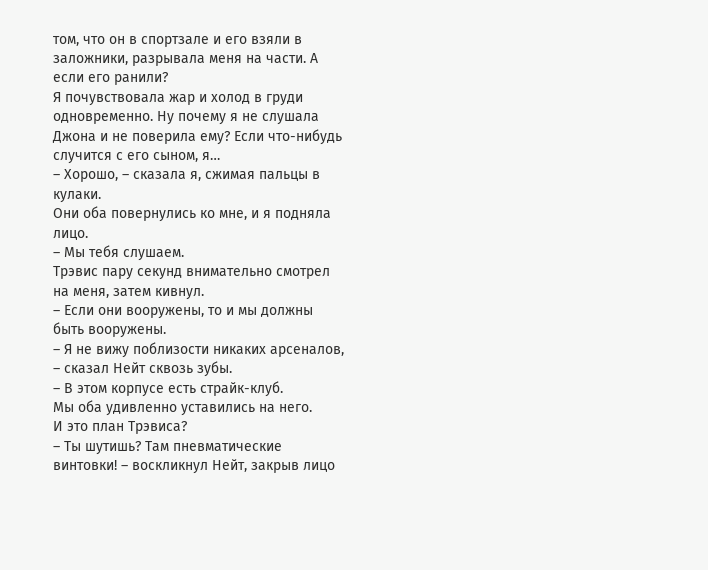том, что он в спортзале и его взяли в заложники, разрывала меня на части. А если его ранили?
Я почувствовала жар и холод в груди одновременно. Ну почему я не слушала Джона и не поверила ему? Если что-нибудь случится с его сыном, я…
– Хорошо, – сказала я, сжимая пальцы в кулаки.
Они оба повернулись ко мне, и я подняла лицо.
– Мы тебя слушаем.
Трэвис пару секунд внимательно смотрел на меня, затем кивнул.
– Если они вооружены, то и мы должны быть вооружены.
– Я не вижу поблизости никаких арсеналов, – сказал Нейт сквозь зубы.
– В этом корпусе есть страйк-клуб.
Мы оба удивленно уставились на него.
И это план Трэвиса?
– Ты шутишь? Там пневматические винтовки! – воскликнул Нейт, закрыв лицо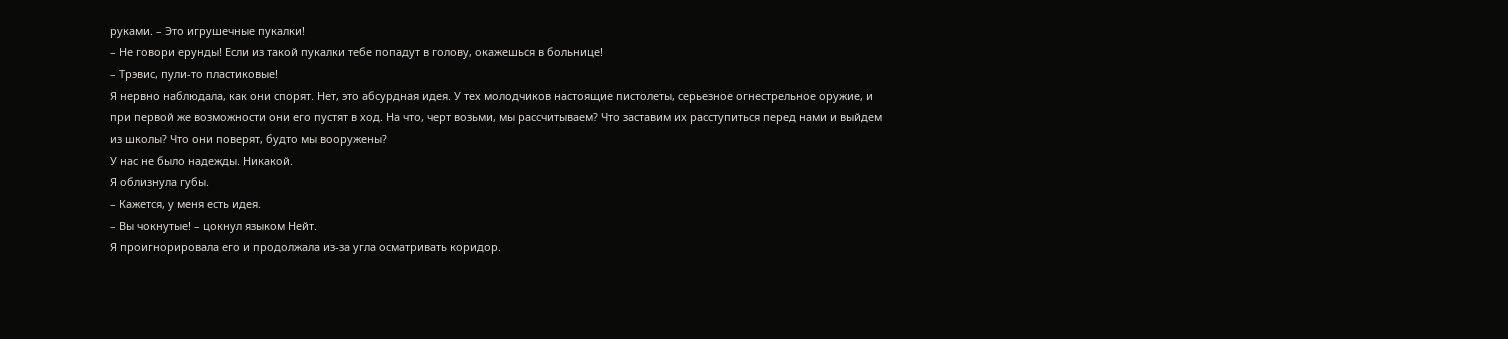руками. – Это игрушечные пукалки!
– Не говори ерунды! Если из такой пукалки тебе попадут в голову, окажешься в больнице!
– Трэвис, пули-то пластиковые!
Я нервно наблюдала, как они спорят. Нет, это абсурдная идея. У тех молодчиков настоящие пистолеты, серьезное огнестрельное оружие, и при первой же возможности они его пустят в ход. На что, черт возьми, мы рассчитываем? Что заставим их расступиться перед нами и выйдем из школы? Что они поверят, будто мы вооружены?
У нас не было надежды. Никакой.
Я облизнула губы.
– Кажется, у меня есть идея.
– Вы чокнутые! – цокнул языком Нейт.
Я проигнорировала его и продолжала из-за угла осматривать коридор.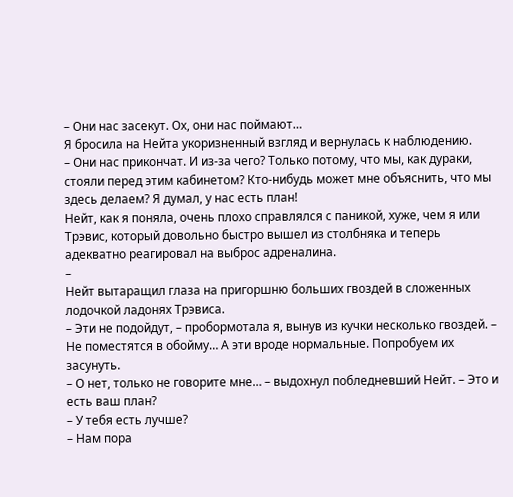– Они нас засекут. Ох, они нас поймают…
Я бросила на Нейта укоризненный взгляд и вернулась к наблюдению.
– Они нас прикончат. И из-за чего? Только потому, что мы, как дураки, стояли перед этим кабинетом? Кто-нибудь может мне объяснить, что мы здесь делаем? Я думал, у нас есть план!
Нейт, как я поняла, очень плохо справлялся с паникой, хуже, чем я или Трэвис, который довольно быстро вышел из столбняка и теперь адекватно реагировал на выброс адреналина.
–
Нейт вытаращил глаза на пригоршню больших гвоздей в сложенных лодочкой ладонях Трэвиса.
– Эти не подойдут, – пробормотала я, вынув из кучки несколько гвоздей. – Не поместятся в обойму… А эти вроде нормальные. Попробуем их засунуть.
– О нет, только не говорите мне… – выдохнул побледневший Нейт. – Это и есть ваш план?
– У тебя есть лучше?
– Нам пора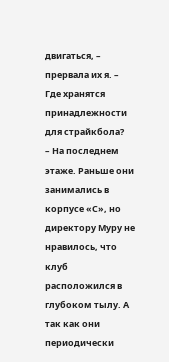двигаться, – прервала их я. – Где хранятся принадлежности для страйкбола?
– На последнем этаже. Раньше они занимались в корпусе «С», но директору Муру не нравилось, что клуб расположился в глубоком тылу. А так как они периодически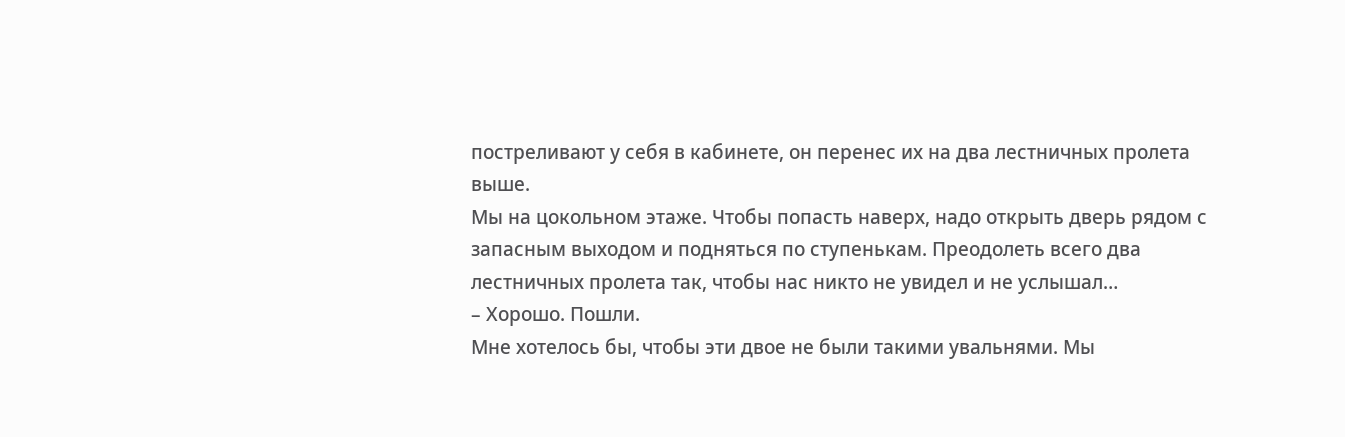постреливают у себя в кабинете, он перенес их на два лестничных пролета выше.
Мы на цокольном этаже. Чтобы попасть наверх, надо открыть дверь рядом с запасным выходом и подняться по ступенькам. Преодолеть всего два лестничных пролета так, чтобы нас никто не увидел и не услышал…
– Хорошо. Пошли.
Мне хотелось бы, чтобы эти двое не были такими увальнями. Мы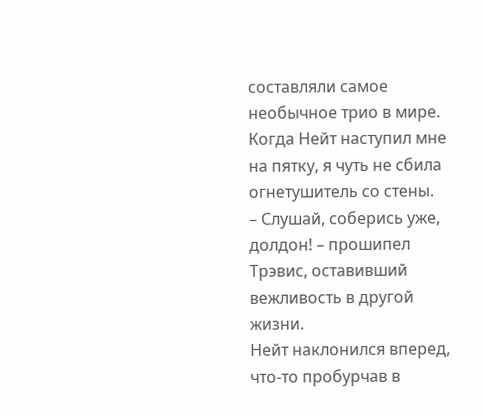составляли самое необычное трио в мире. Когда Нейт наступил мне на пятку, я чуть не сбила огнетушитель со стены.
– Слушай, соберись уже, долдон! – прошипел Трэвис, оставивший вежливость в другой жизни.
Нейт наклонился вперед, что-то пробурчав в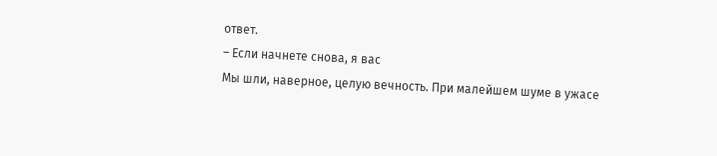ответ.
– Если начнете снова, я вас
Мы шли, наверное, целую вечность. При малейшем шуме в ужасе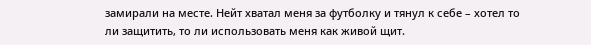замирали на месте. Нейт хватал меня за футболку и тянул к себе – хотел то ли защитить, то ли использовать меня как живой щит.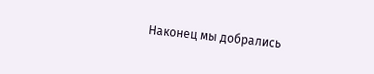Наконец мы добрались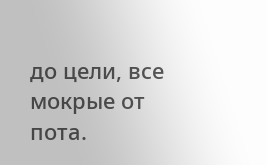до цели, все мокрые от пота.